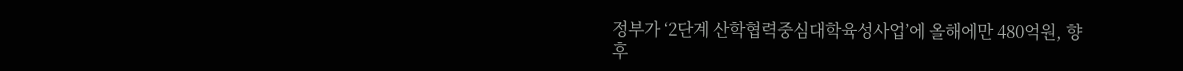정부가 ‘2단계 산학협력중심대학육성사업’에 올해에만 480억원, 향후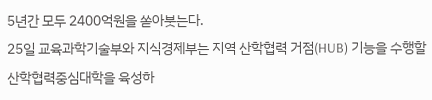5년간 모두 2400억원을 쏟아붓는다.
25일 교육과학기술부와 지식경제부는 지역 산학협력 거점(HUB) 기능을 수행할 산학협력중심대학을 육성하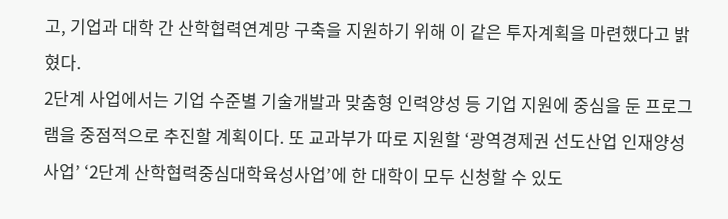고, 기업과 대학 간 산학협력연계망 구축을 지원하기 위해 이 같은 투자계획을 마련했다고 밝혔다.
2단계 사업에서는 기업 수준별 기술개발과 맞춤형 인력양성 등 기업 지원에 중심을 둔 프로그램을 중점적으로 추진할 계획이다. 또 교과부가 따로 지원할 ‘광역경제권 선도산업 인재양성사업’ ‘2단계 산학협력중심대학육성사업’에 한 대학이 모두 신청할 수 있도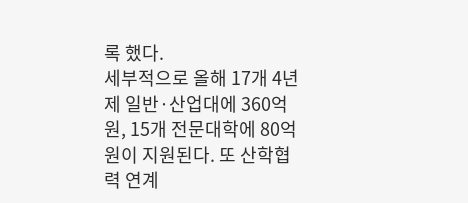록 했다.
세부적으로 올해 17개 4년제 일반·산업대에 360억원, 15개 전문대학에 80억원이 지원된다. 또 산학협력 연계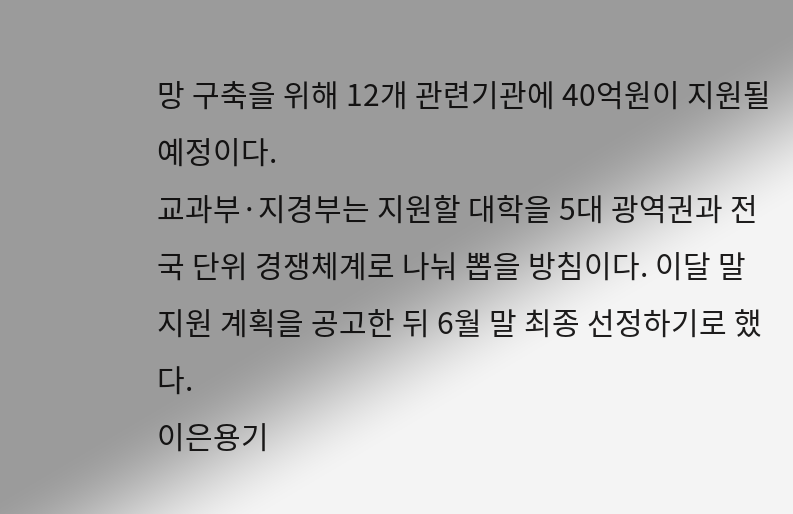망 구축을 위해 12개 관련기관에 40억원이 지원될 예정이다.
교과부·지경부는 지원할 대학을 5대 광역권과 전국 단위 경쟁체계로 나눠 뽑을 방침이다. 이달 말 지원 계획을 공고한 뒤 6월 말 최종 선정하기로 했다.
이은용기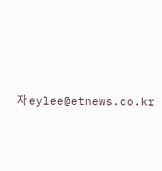자 eylee@etnews.co.kr